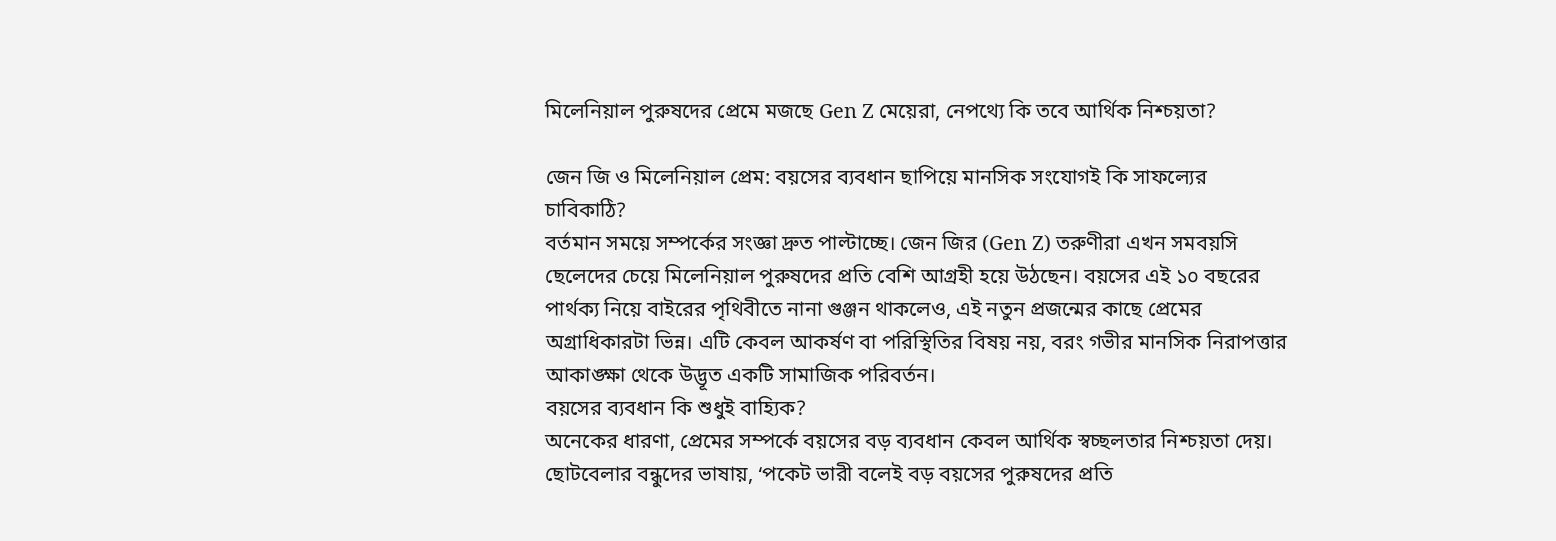মিলেনিয়াল পুরুষদের প্রেমে মজছে Gen Z মেয়েরা, নেপথ্যে কি তবে আর্থিক নিশ্চয়তা?

জেন জি ও মিলেনিয়াল প্রেম: বয়সের ব্যবধান ছাপিয়ে মানসিক সংযোগই কি সাফল্যের চাবিকাঠি?
বর্তমান সময়ে সম্পর্কের সংজ্ঞা দ্রুত পাল্টাচ্ছে। জেন জির (Gen Z) তরুণীরা এখন সমবয়সি ছেলেদের চেয়ে মিলেনিয়াল পুরুষদের প্রতি বেশি আগ্রহী হয়ে উঠছেন। বয়সের এই ১০ বছরের পার্থক্য নিয়ে বাইরের পৃথিবীতে নানা গুঞ্জন থাকলেও, এই নতুন প্রজন্মের কাছে প্রেমের অগ্রাধিকারটা ভিন্ন। এটি কেবল আকর্ষণ বা পরিস্থিতির বিষয় নয়, বরং গভীর মানসিক নিরাপত্তার আকাঙ্ক্ষা থেকে উদ্ভূত একটি সামাজিক পরিবর্তন।
বয়সের ব্যবধান কি শুধুই বাহ্যিক?
অনেকের ধারণা, প্রেমের সম্পর্কে বয়সের বড় ব্যবধান কেবল আর্থিক স্বচ্ছলতার নিশ্চয়তা দেয়। ছোটবেলার বন্ধুদের ভাষায়, ‘পকেট ভারী বলেই বড় বয়সের পুরুষদের প্রতি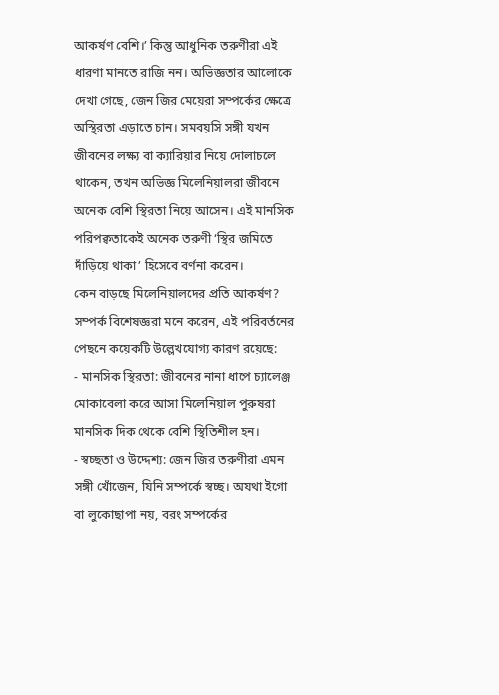আকর্ষণ বেশি।’ কিন্তু আধুনিক তরুণীরা এই ধারণা মানতে রাজি নন। অভিজ্ঞতার আলোকে দেখা গেছে, জেন জির মেয়েরা সম্পর্কের ক্ষেত্রে অস্থিরতা এড়াতে চান। সমবয়সি সঙ্গী যখন জীবনের লক্ষ্য বা ক্যারিয়ার নিয়ে দোলাচলে থাকেন, তখন অভিজ্ঞ মিলেনিয়ালরা জীবনে অনেক বেশি স্থিরতা নিয়ে আসেন। এই মানসিক পরিপক্বতাকেই অনেক তরুণী ‘স্থির জমিতে দাঁড়িয়ে থাকা’ হিসেবে বর্ণনা করেন।
কেন বাড়ছে মিলেনিয়ালদের প্রতি আকর্ষণ?
সম্পর্ক বিশেষজ্ঞরা মনে করেন, এই পরিবর্তনের পেছনে কয়েকটি উল্লেখযোগ্য কারণ রয়েছে:
- মানসিক স্থিরতা: জীবনের নানা ধাপে চ্যালেঞ্জ মোকাবেলা করে আসা মিলেনিয়াল পুরুষরা মানসিক দিক থেকে বেশি স্থিতিশীল হন।
- স্বচ্ছতা ও উদ্দেশ্য: জেন জির তরুণীরা এমন সঙ্গী খোঁজেন, যিনি সম্পর্কে স্বচ্ছ। অযথা ইগো বা লুকোছাপা নয়, বরং সম্পর্কের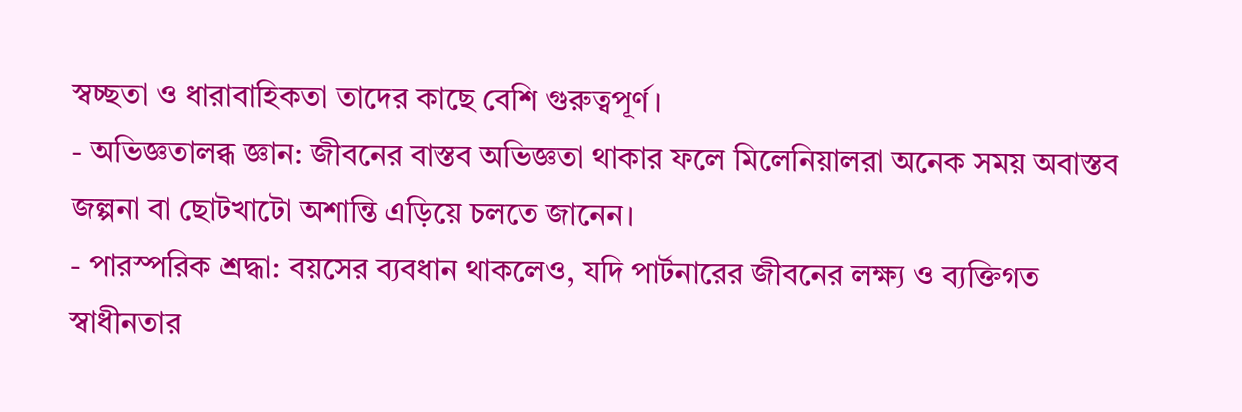স্বচ্ছতা ও ধারাবাহিকতা তাদের কাছে বেশি গুরুত্বপূর্ণ।
- অভিজ্ঞতালব্ধ জ্ঞান: জীবনের বাস্তব অভিজ্ঞতা থাকার ফলে মিলেনিয়ালরা অনেক সময় অবাস্তব জল্পনা বা ছোটখাটো অশান্তি এড়িয়ে চলতে জানেন।
- পারস্পরিক শ্রদ্ধা: বয়সের ব্যবধান থাকলেও, যদি পার্টনারের জীবনের লক্ষ্য ও ব্যক্তিগত স্বাধীনতার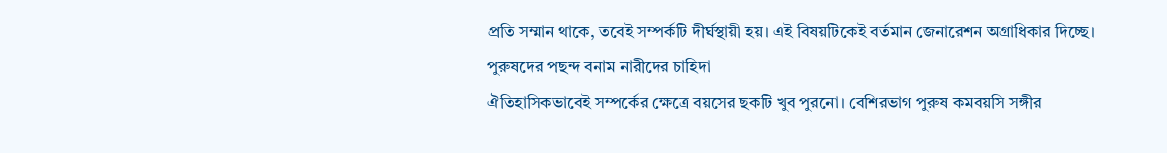প্রতি সম্মান থাকে, তবেই সম্পর্কটি দীর্ঘস্থায়ী হয়। এই বিষয়টিকেই বর্তমান জেনারেশন অগ্রাধিকার দিচ্ছে।
পুরুষদের পছন্দ বনাম নারীদের চাহিদা
ঐতিহাসিকভাবেই সম্পর্কের ক্ষেত্রে বয়সের ছকটি খুব পুরনো। বেশিরভাগ পুরুষ কমবয়সি সঙ্গীর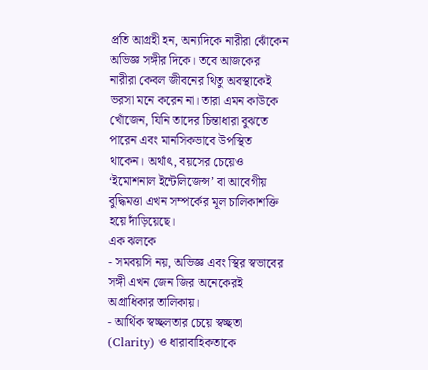প্রতি আগ্রহী হন, অন্যদিকে নারীরা ঝোঁকেন অভিজ্ঞ সঙ্গীর দিকে। তবে আজকের নারীরা কেবল জীবনের থিতু অবস্থাকেই ভরসা মনে করেন না। তারা এমন কাউকে খোঁজেন, যিনি তাদের চিন্তাধারা বুঝতে পারেন এবং মানসিকভাবে উপস্থিত থাকেন। অর্থাৎ, বয়সের চেয়েও ‘ইমোশনাল ইন্টেলিজেন্স’ বা আবেগীয় বুদ্ধিমত্তা এখন সম্পর্কের মূল চালিকাশক্তি হয়ে দাঁড়িয়েছে।
এক ঝলকে
- সমবয়সি নয়, অভিজ্ঞ এবং স্থির স্বভাবের সঙ্গী এখন জেন জির অনেকেরই অগ্রাধিকার তালিকায়।
- আর্থিক স্বচ্ছলতার চেয়ে স্বচ্ছতা (Clarity) ও ধারাবাহিকতাকে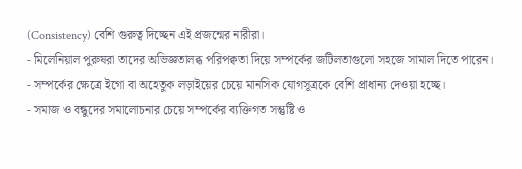(Consistency) বেশি গুরুত্ব দিচ্ছেন এই প্রজন্মের নারীরা।
- মিলেনিয়াল পুরুষরা তাদের অভিজ্ঞতালব্ধ পরিপক্বতা দিয়ে সম্পর্কের জটিলতাগুলো সহজে সামাল দিতে পারেন।
- সম্পর্কের ক্ষেত্রে ইগো বা অহেতুক লড়াইয়ের চেয়ে মানসিক যোগসূত্রকে বেশি প্রাধান্য দেওয়া হচ্ছে।
- সমাজ ও বন্ধুদের সমালোচনার চেয়ে সম্পর্কের ব্যক্তিগত সন্তুষ্টি ও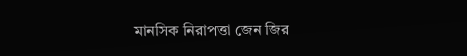মানসিক নিরাপত্তা জেন জির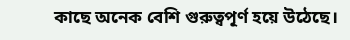কাছে অনেক বেশি গুরুত্বপূর্ণ হয়ে উঠেছে।